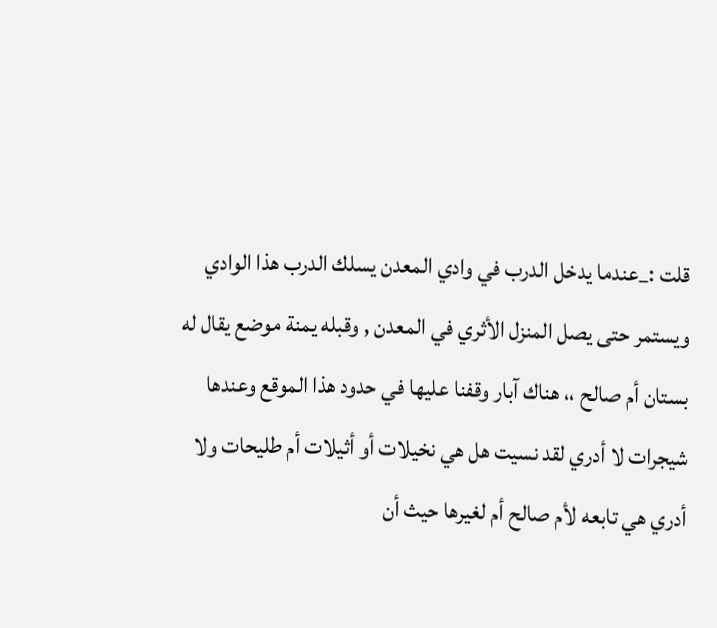قلت :_عندما يدخل الدرب في وادي المعدن يسلك الدرب هذا الوادي ويستمر حتى يصل المنزل الأثري في المعدن , وقبله يمنة موضع يقال له بستان أم صالح ،، هناك آبار وقفنا عليها في حدود هذا الموقع وعندها شيجرات لا أدري لقد نسيت هل هي نخيلات أو أثيلات أم طليحات ولا أدري هي تابعه لأم صالح أم لغيرها حيث أن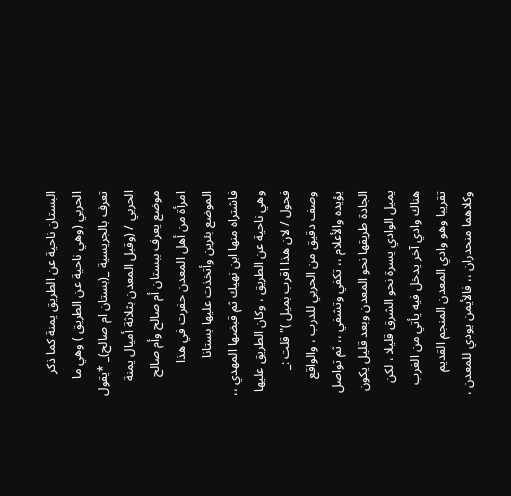البستان ناحية عن الطريق يمنة كما ذكر الحربي (وهي ناحية عن الطريق ) وهي ما تعرف بالجريسية _(بستان ام صالح)_ *يقول الحربي / (وقبل المعدن بثلاثة أميال يمنة موضع يعرف ببستان أم صالح وأم صالح امرأة من أهل المعدن حفرت في هذا الموضع بئرين وأتخذت عليها بستانا فاشتراه منها ابن نهيك ثم قبضها المهدي ،، وهي ناحية عن الطريق ، وكان الطريق عليها فحول / لان هذا اقرب بميل )" قلت :_ وصف دقيق من الحربي للدرب ، والواقع يؤيده والأعلام ،، تكفي وتشفي ،، ثم تواصل الجادة طريقها نحو المعدن وبعد قليل يكون يميل الوادي يسرة نحو الشرق قليلا ، لكن هناك وادي آخر يدخل فيه يأتي من الغرب تقريبا وهو وادي المعدن المنجم القديم وكلاهما منحدران ،، فالأيمن يودي للمعدن ،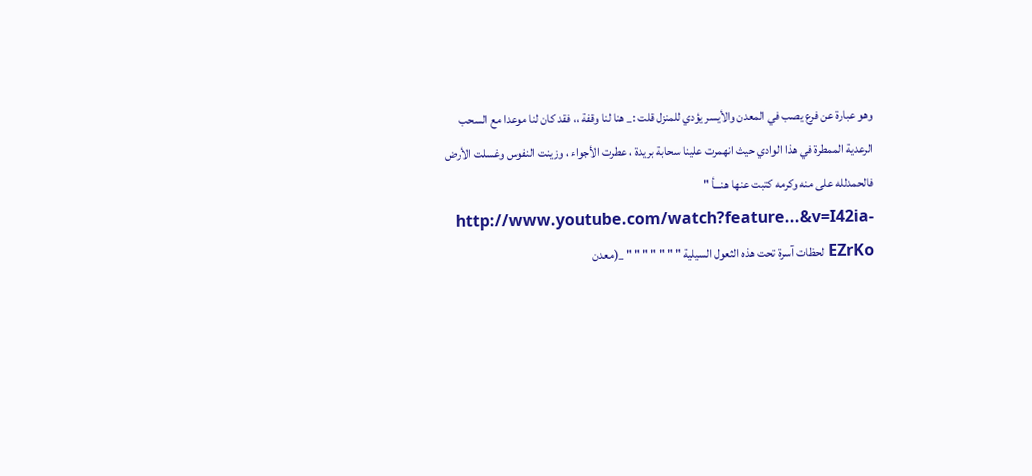وهو عبارة عن فرع يصب في المعدن والأيسر يؤدي للمنزل قلت :_ هنا لنا وقفة ،، فقد كان لنا موعدا مع السحب الرعدية الممطرة في هذا الوادي حيث انهمرت علينا سحابة بريدة ، عطرت الأجواء ، وزينت النفوس وغسلت الأرض فالحمدلله على منه وكرمه كتبت عنها هنـــأ " http://www.youtube.com/watch?feature...&v=I42ia-EZrKo لحظات آسرة تحت هذه الثعول السيلية " " " " " " " _(معدن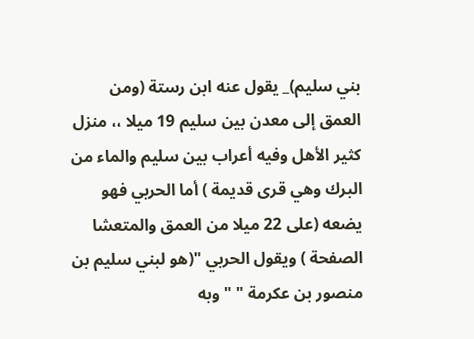بني سليم)_ يقول عنه ابن رستة (ومن العمق إلى معدن بين سليم 19 ميلا ،، منزل كثير الأهل وفيه أعراب بين سليم والماء من البرك وهي قرى قديمة ) أما الحربي فهو يضعه (على 22 ميلا من العمق والمتعشا الصفحة ) ويقول الحربي "(هو لبني سليم بن منصور بن عكرمة " " وبه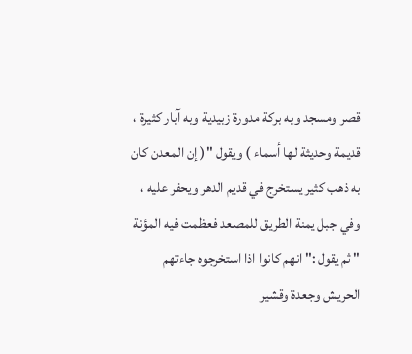قصر ومسجد وبه بركة مدورة زبيدية وبه آبار كثيرة ، قديمة وحديثة لها أسماء ) ويقول "( إن المعدن كان به ذهب كثير يستخرج في قديم الدهر ويحفر عليه ، وفي جبل يمنة الطريق للمصعد فعظمت فيه المؤنة " ثم يقول :" انهم كانوا اذا استخرجوه جاءتهم الحريش وجعدة وقشير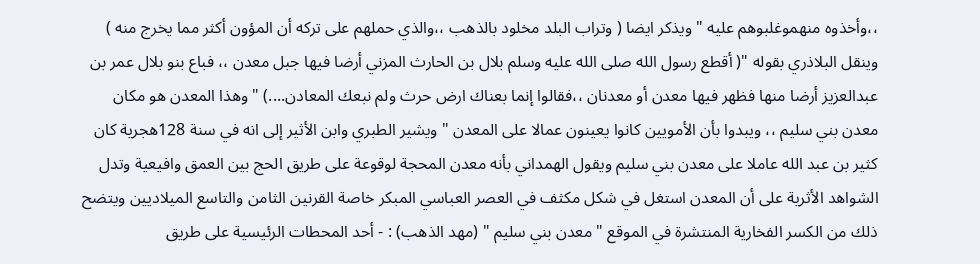،،وأخذوه منهموغلبوهم عليه " ويذكر ايضا ( وتراب البلد مخلود بالذهب ،،والذي حملهم على تركه أن المؤون أكثر مما يخرج منه ) وينقل البلاذري بقوله "( أقطع رسول الله صلى الله عليه وسلم بلال بن الحارث المزني أرضا فيها جبل معدن ،، فباع بنو بلال عمر بن عبدالعزيز أرضا منها فظهر فيها معدن أو معدنان ،،فقالوا إنما بعناك ارض حرث ولم نبعك المعادن....) " وهذا المعدن هو مكان معدن بني سليم ،، ويبدوا بأن الأمويين كانوا يعينون عمالا على المعدن " ويشير الطبري وابن الأثير إلى انه في سنة 128هجرية كان كثير بن عبد الله عاملا على معدن بني سليم ويقول الهمداني بأنه معدن المحجة لوقوعة على طريق الحج بين العمق وافيعية وتدل الشواهد الأثرية على أن المعدن استغل في شكل مكثف في العصر العباسي المبكر خاصة القرنين الثامن والتاسع الميلاديين ويتضح ذلك من الكسر الفخارية المنتشرة في الموقع " معدن بني سليم " (مهد الذهب) : - أحد المحطات الرئيسية على طريق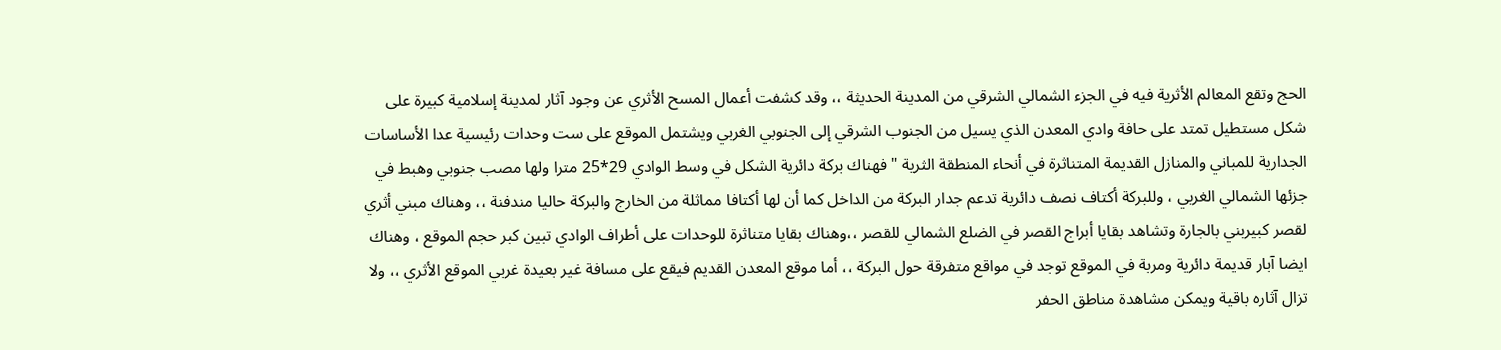الحج وتقع المعالم الأثرية فيه في الجزء الشمالي الشرقي من المدينة الحديثة ،، وقد كشفت أعمال المسح الأثري عن وجود آثار لمدينة إسلامية كبيرة على شكل مستطيل تمتد على حافة وادي المعدن الذي يسيل من الجنوب الشرقي إلى الجنوبي الغربي ويشتمل الموقع على ست وحدات رئيسية عدا الأساسات الجدارية للمباني والمنازل القديمة المتناثرة في أنحاء المنطقة الثرية " فهناك بركة دائرية الشكل في وسط الوادي 29*25 مترا ولها مصب جنوبي وهبط في جزئها الشمالي الغربي ، وللبركة أكتاف نصف دائرية تدعم جدار البركة من الداخل كما أن لها أكتافا مماثلة من الخارج والبركة حاليا مندفنة ،، وهناك مبني أثري لقصر كبيربني بالجارة وتشاهد بقايا أبراج القصر في الضلع الشمالي للقصر ،،وهناك بقايا متناثرة للوحدات على أطراف الوادي تبين كبر حجم الموقع ، وهناك ايضا آبار قديمة دائرية ومربة في الموقع توجد في مواقع متفرقة حول البركة ،، أما موقع المعدن القديم فيقع على مسافة غير بعيدة غربي الموقع الأثري ،، ولا تزال آثاره باقية ويمكن مشاهدة مناطق الحفر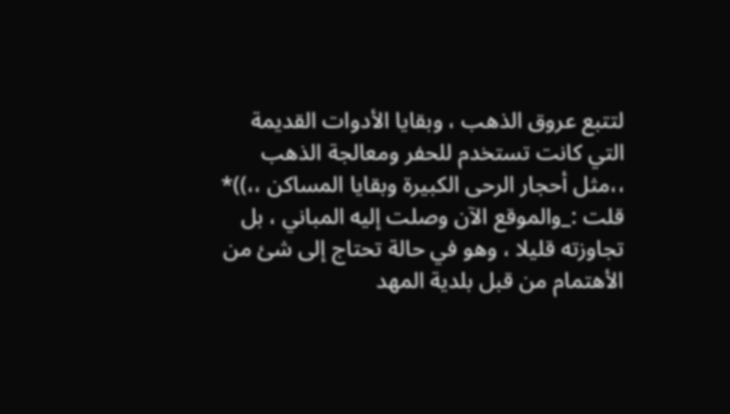لتتبع عروق الذهب ، وبقايا الأدوات القديمة التي كانت تستخدم للحفر ومعالجة الذهب ،،مثل أحجار الرحى الكبيرة وبقايا المساكن ،،))* قلت :_والموقع الآن وصلت إليه المباني ، بل تجاوزته قليلا ، وهو في حالة تحتاج إلى شئ من الأهتمام من قبل بلدية المهد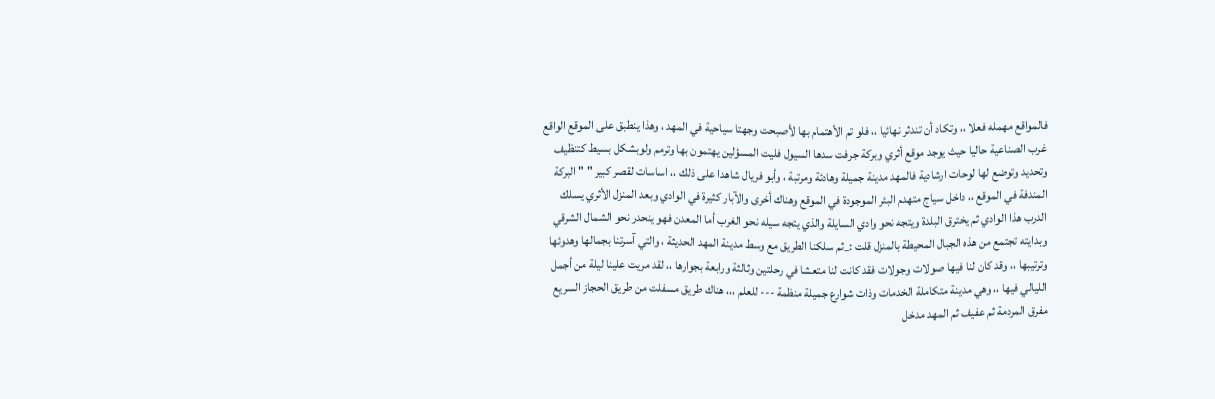فالمواقع مهمله فعلا ،، وتكاد أن تندثر نهائيا ،، فلو تم الأهتمام بها لأصبحت وجهتا سياحية في المهد ، وهذا ينطبق على الموقع الواقع غرب الصناعية حاليا حيث يوجد موقع أثري وبركة جرفت سدها السيول فليت المسؤلين يهتمون بها وترمم ولوبشكل بسيط كتنظيف وتحديد وتوضع لها لوحات ارشادية فالمهد مدينة جميلة وهادئة ومرتبة ، وأبو فريال شاهدا على ذلك ،، اساسات لقصر كبير " " البركة المندفة في الموقع ،، داخل سياج متهدم البئر الموجودة في الموقع وهناك أخرى والآبار كثيرة في الوادي وبعد المنزل الأثري يسلك الدرب هذا الوادي ثم يخترق البلدة ويتجه نحو وادي السايلة والذي يتجه سيله نحو الغرب أما المعدن فهو ينحدر نحو الشمال الشرقي وبدايته تجتمع من هذه الجبال المحيطة بالمنزل قلت :_ثم سلكنا الطريق مع وسط مدينة المهد الحديثة ، والتي آسرتنا بجمالها وهدوئها وترتيبها ،، وقد كان لنا فيها صولات وجولات فقد كانت لنا متعشا في رحلتين وثالثة ورابعة بجوارها ،، لقد مريت علينا ليلة من أجمل الليالي فيها ،، وهي مدينة متكاملة الخدمات وذات شوارع جميلة منظمة --- للعلم ،،، هناك طريق مسفلت من طريق الحجاز السريع مفرق المردمة ثم عفيف ثم المهد مدخل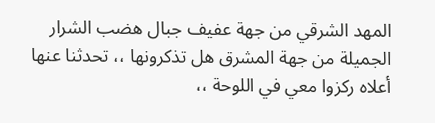المهد الشرقي من جهة عفيف جبال هضب الشرار الجميلة من جهة المشرق هل تذكرونها ،، تحدثنا عنها أعلاه ركزوا معي في اللوحة ،،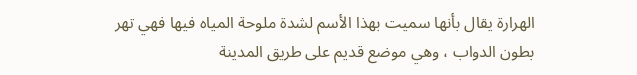الهرارة يقال بأنها سميت بهذا الأسم لشدة ملوحة المياه فيها فهي تهر بطون الدواب ، وهي موضع قديم على طريق المدينة